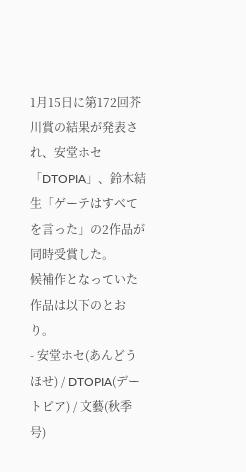1月15日に第172回芥川賞の結果が発表され、安堂ホセ「DTOPIA」、鈴木結生「ゲーテはすべてを言った」の2作品が同時受賞した。
候補作となっていた作品は以下のとおり。
- 安堂ホセ(あんどう ほせ) / DTOPIA(デートピア) / 文藝(秋季号)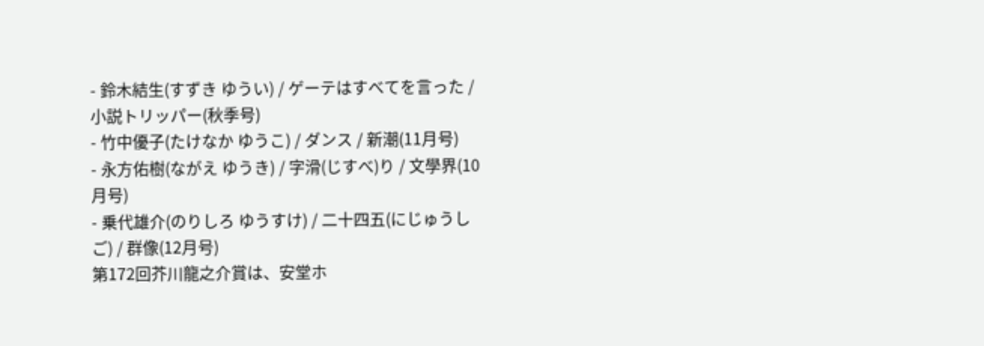- 鈴木結生(すずき ゆうい) / ゲーテはすべてを言った / 小説トリッパー(秋季号)
- 竹中優子(たけなか ゆうこ) / ダンス / 新潮(11月号)
- 永方佑樹(ながえ ゆうき) / 字滑(じすべ)り / 文學界(10月号)
- 乗代雄介(のりしろ ゆうすけ) / 二十四五(にじゅうしご) / 群像(12月号)
第172回芥川龍之介賞は、安堂ホ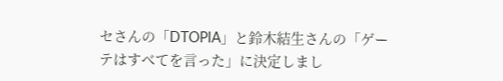セさんの「DTOPIA」と鈴木結生さんの「ゲーテはすべてを言った」に決定しまし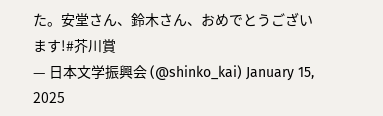た。安堂さん、鈴木さん、おめでとうございます!#芥川賞
— 日本文学振興会 (@shinko_kai) January 15, 2025